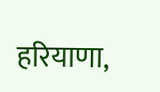हरियाणा,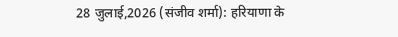28 जुलाई,2026 (संजीव शर्मा): हरियाणा के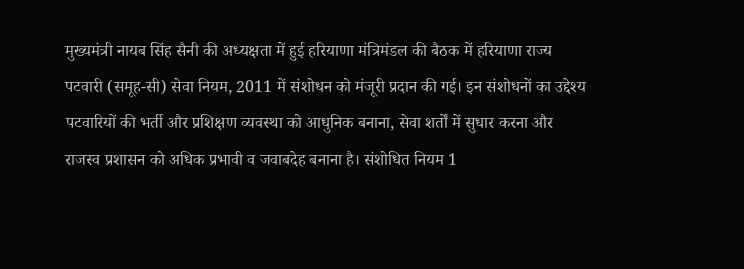मुख्यमंत्री नायब सिंह सैनी की अध्यक्षता में हुई हरियाणा मंत्रिमंडल की बैठक में हरियाणा राज्य पटवारी (समूह-सी) सेवा नियम, 2011 में संशोधन को मंजूरी प्रदान की गई। इन संशोधनों का उद्देश्य पटवारियों की भर्ती और प्रशिक्षण व्यवस्था को आधुनिक बनाना, सेवा शर्तों में सुधार करना और राजस्व प्रशासन को अधिक प्रभावी व जवाबदेह बनाना है। संशोधित नियम 1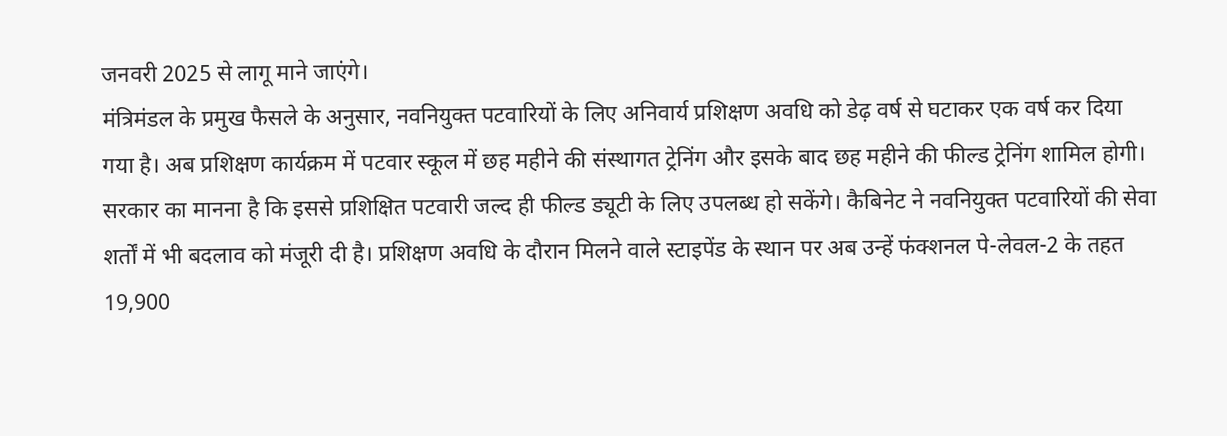जनवरी 2025 से लागू माने जाएंगे।
मंत्रिमंडल के प्रमुख फैसले के अनुसार, नवनियुक्त पटवारियों के लिए अनिवार्य प्रशिक्षण अवधि को डेढ़ वर्ष से घटाकर एक वर्ष कर दिया गया है। अब प्रशिक्षण कार्यक्रम में पटवार स्कूल में छह महीने की संस्थागत ट्रेनिंग और इसके बाद छह महीने की फील्ड ट्रेनिंग शामिल होगी। सरकार का मानना है कि इससे प्रशिक्षित पटवारी जल्द ही फील्ड ड्यूटी के लिए उपलब्ध हो सकेंगे। कैबिनेट ने नवनियुक्त पटवारियों की सेवा शर्तों में भी बदलाव को मंजूरी दी है। प्रशिक्षण अवधि के दौरान मिलने वाले स्टाइपेंड के स्थान पर अब उन्हें फंक्शनल पे-लेवल-2 के तहत 19,900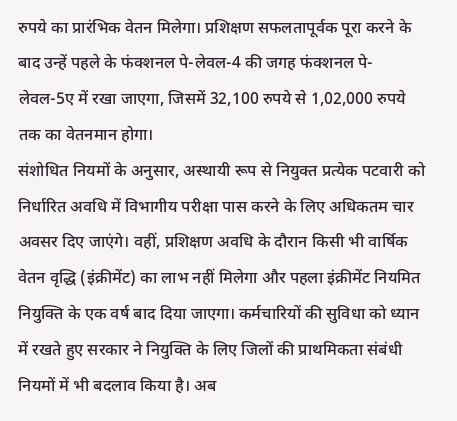रुपये का प्रारंभिक वेतन मिलेगा। प्रशिक्षण सफलतापूर्वक पूरा करने के बाद उन्हें पहले के फंक्शनल पे-लेवल-4 की जगह फंक्शनल पे-लेवल-5ए में रखा जाएगा, जिसमें 32,100 रुपये से 1,02,000 रुपये तक का वेतनमान होगा।
संशोधित नियमों के अनुसार, अस्थायी रूप से नियुक्त प्रत्येक पटवारी को निर्धारित अवधि में विभागीय परीक्षा पास करने के लिए अधिकतम चार अवसर दिए जाएंगे। वहीं, प्रशिक्षण अवधि के दौरान किसी भी वार्षिक वेतन वृद्धि (इंक्रीमेंट) का लाभ नहीं मिलेगा और पहला इंक्रीमेंट नियमित नियुक्ति के एक वर्ष बाद दिया जाएगा। कर्मचारियों की सुविधा को ध्यान में रखते हुए सरकार ने नियुक्ति के लिए जिलों की प्राथमिकता संबंधी नियमों में भी बदलाव किया है। अब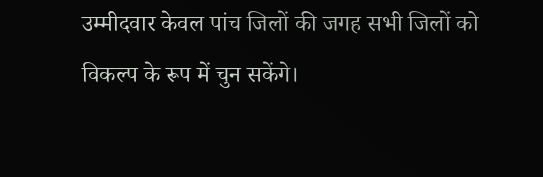उम्मीदवार केवल पांच जिलों की जगह सभी जिलों को विकल्प के रूप में चुन सकेंगे।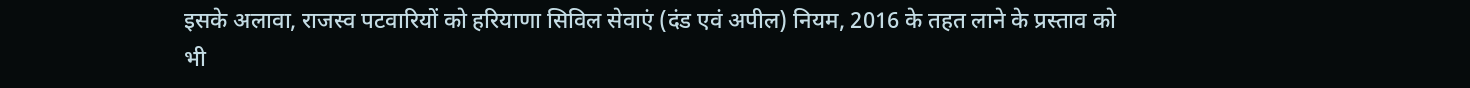इसके अलावा, राजस्व पटवारियों को हरियाणा सिविल सेवाएं (दंड एवं अपील) नियम, 2016 के तहत लाने के प्रस्ताव को भी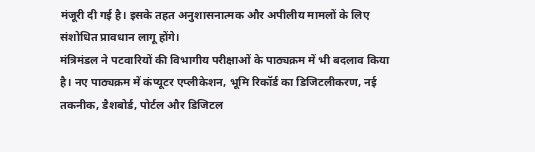मंजूरी दी गई है। इसके तहत अनुशासनात्मक और अपीलीय मामलों के लिए संशोधित प्रावधान लागू होंगे।
मंत्रिमंडल ने पटवारियों की विभागीय परीक्षाओं के पाठ्यक्रम में भी बदलाव किया है। नए पाठ्यक्रम में कंप्यूटर एप्लीकेशन, भूमि रिकॉर्ड का डिजिटलीकरण, नई तकनीक, डैशबोर्ड, पोर्टल और डिजिटल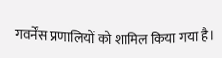गवर्नेंस प्रणालियों को शामिल किया गया है।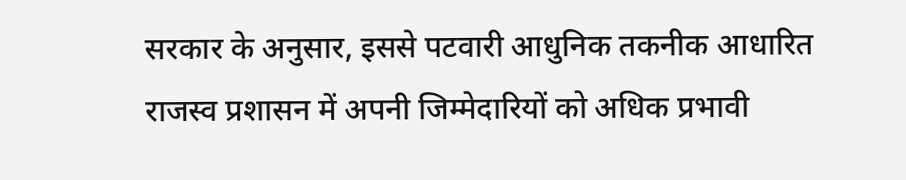सरकार के अनुसार, इससे पटवारी आधुनिक तकनीक आधारित राजस्व प्रशासन में अपनी जिम्मेदारियों को अधिक प्रभावी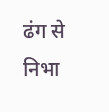ढंग से निभा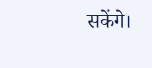सकेंगे।